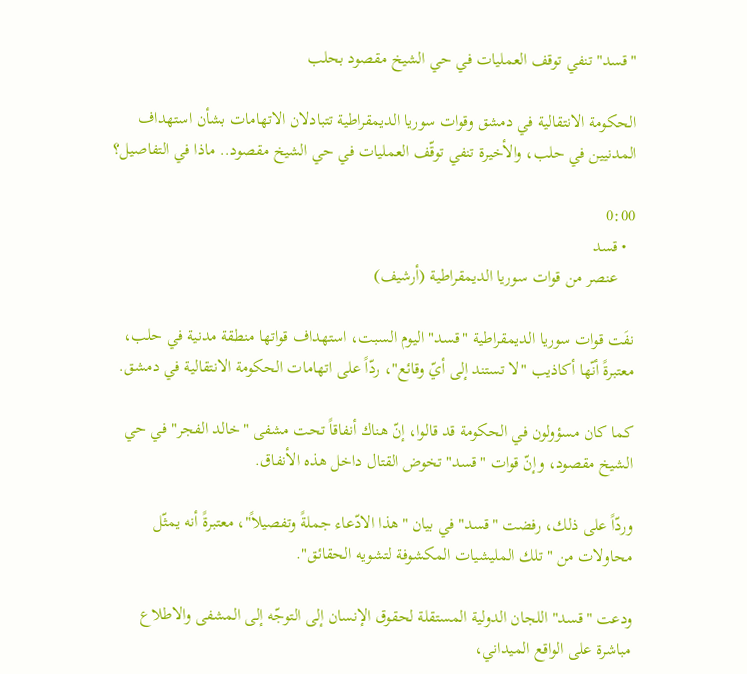"قسد" تنفي توقف العمليات في حي الشيخ مقصود بحلب

الحكومة الانتقالية في دمشق وقوات سوريا الديمقراطية تتبادلان الاتهامات بشأن استهداف المدنيين في حلب، والأخيرة تنفي توقّف العمليات في حي الشيخ مقصود.. ماذا في التفاصيل؟

0:00
  • قسد
    عنصر من قوات سوريا الديمقراطية (أرشيف)

نفَت قوات سوريا الديمقراطية "قسد" اليوم السبت، استهداف قواتها منطقة مدنية في حلب، معتبرةً أنّها أكاذيب "لا تستند إلى أيّ وقائع"، ردّاً على اتهامات الحكومة الانتقالية في دمشق.

كما كان مسؤولون في الحكومة قد قالوا، إنّ هناك أنفاقاً تحت مشفى "خالد الفجر" في حي الشيخ مقصود، وإنّ قوات "قسد" تخوض القتال داخل هذه الأنفاق.

وردّاً على ذلك، رفضت "قسد" في بيان "هذا الادّعاء جملةً وتفصيلاً"، معتبرةً أنه يمثّل محاولات من "تلك المليشيات المكشوفة لتشويه الحقائق".

ودعت "قسد" اللجان الدولية المستقلة لحقوق الإنسان إلى التوجّه إلى المشفى والاطلاع مباشرة على الواقع الميداني،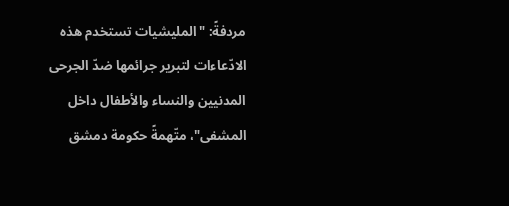مردفةً: "المليشيات تستخدم هذه الادّعاءات لتبرير جرائمها ضدّ الجرحى المدنيين والنساء والأطفال داخل المشفى"، متّهمةً حكومة دمشق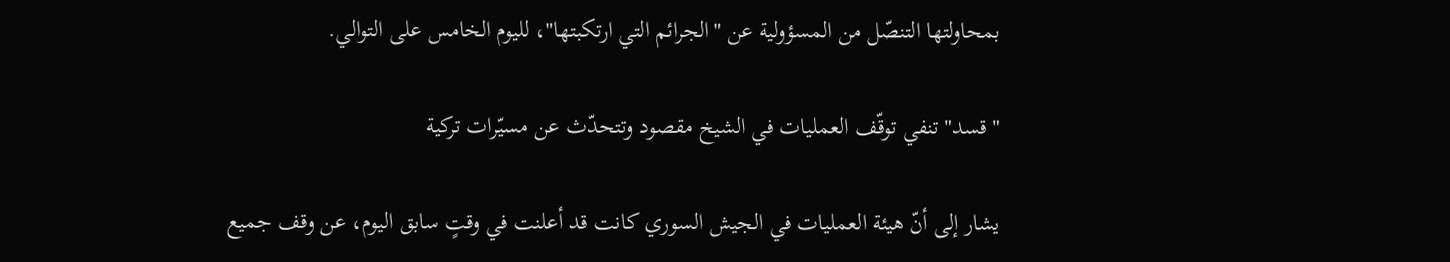بمحاولتها التنصّل من المسؤولية عن "الجرائم التي ارتكبتها"، لليوم الخامس على التوالي.

"قسد" تنفي توقّف العمليات في الشيخ مقصود وتتحدّث عن مسيّرات تركية

يشار إلى أنّ هيئة العمليات في الجيش السوري كانت قد أعلنت في وقتٍ سابق اليوم، عن وقف جميع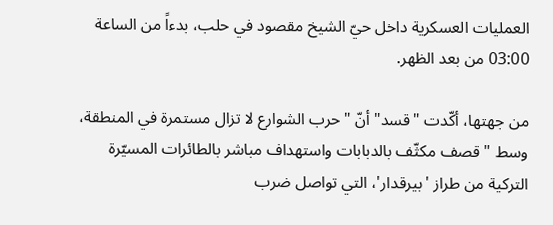العمليات العسكرية داخل حيّ الشيخ مقصود في حلب، بدءاً من الساعة 03:00 من بعد الظهر.

من جهتها، أكّدت "قسد" أنّ "حرب الشوارع لا تزال مستمرة في المنطقة، وسط "قصف مكثّف بالدبابات واستهداف مباشر بالطائرات المسيّرة التركية من طراز 'بيرقدار'، التي تواصل ضرب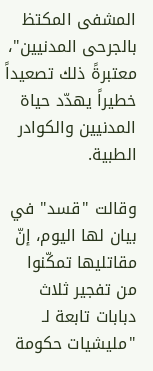المشفى المكتظ بالجرحى المدنيين"، معتبرةً ذلك تصعيداً خطيراً يهدّد حياة المدنيين والكوادر الطبية.

وقالت "قسد" في بيان لها اليوم، إنّ مقاتليها تمكّنوا من تفجير ثلاث دبابات تابعة لـ "مليشيات حكومة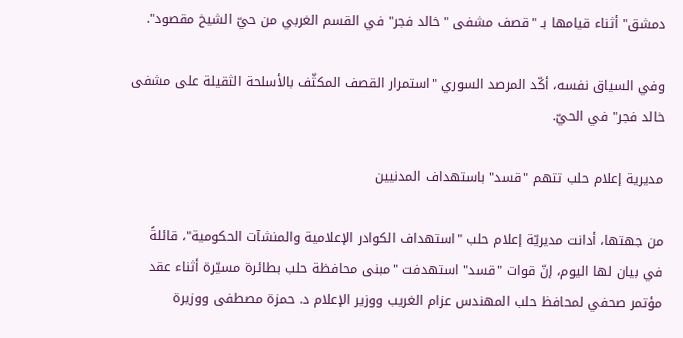دمشق" أثناء قيامها بـ "قصف مشفى "خالد فجر" في القسم الغربي من حيّ الشيخ مقصود".

وفي السياق نفسه، أكّد المرصد السوري "استمرار القصف المكثّف بالأسلحة الثقيلة على مشفى خالد فجر" في الحيّ.

مديرية إعلام حلب تتهم "قسد" باستهداف المدنيين

من جهتها، أدانت مديريّة إعلام حلب "استهداف الكوادر الإعلامية والمنشآت الحكومية"، قائلةً في بيان لها اليوم، إنّ قوات "قسد" استهدفت "مبنى محافظة حلب بطائرة مسيّرة أثناء عقد مؤتمر صحفي لمحافظ حلب المهندس عزام الغريب ووزير الإعلام د. حمزة مصطفى ووزيرة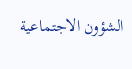الشؤون الاجتماعية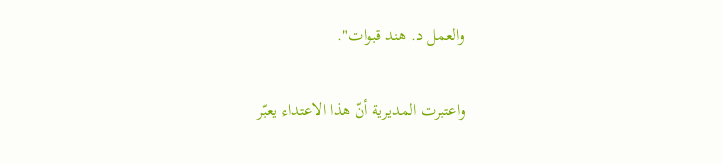والعمل د. هند قبوات".

واعتبرت المديرية أنّ هذا الاعتداء يعبّر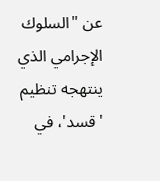عن "السلوك الإجرامي الذي ينتهجه تنظيم 'قسد'، في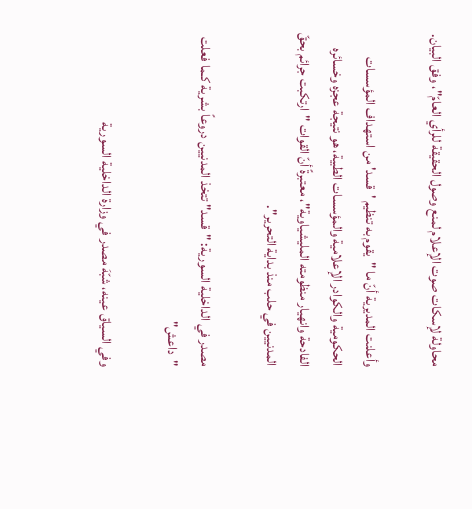محاولة لإسكات صوت الإعلام لمنع وصول الحقيقة للرأي العامّ"، وفق البيان.

وأعلنت المديرية أنّ ما "يقوم به تنظيم 'قسد' من استهداف المؤسسات الحكومية والكوادر الإعلامية والمؤسسات الطبية، هو نتيجة عجزه وخسائره الفادحة وانهيار منظومته المليشياوية"، معتبرةً أنّ القوات "ارتكبت جرائم بحقّ المدنيين في حلب منذ بداية التحرير".

مصدر في الداخلية السورية: "قسد" تتخذ المدنيين دروعاً بشرية كـما فعلت "داعش"

وفي السياق عينه، شبّهَ مصدر في وزارة الداخلية السورية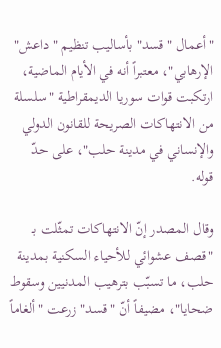"أعمال "قسد" بأساليب تنظيم "داعش" الإرهابي"، معتبراً أنه في الأيام الماضية، ارتكبت قوات سوريا الديمقراطية "سلسلة من الانتهاكات الصريحة للقانون الدولي والإنساني في مدينة حلب"، على حدّ قوله.

وقال المصدر إنّ الانتهاكات تمثّلت بـ "قصف عشوائي للأحياء السكنية بمدينة حلب، ما تسبّب بترهيب المدنيين وسقوط ضحايا"، مضيفاً أنّ "قسد" زرعت "ألغاماً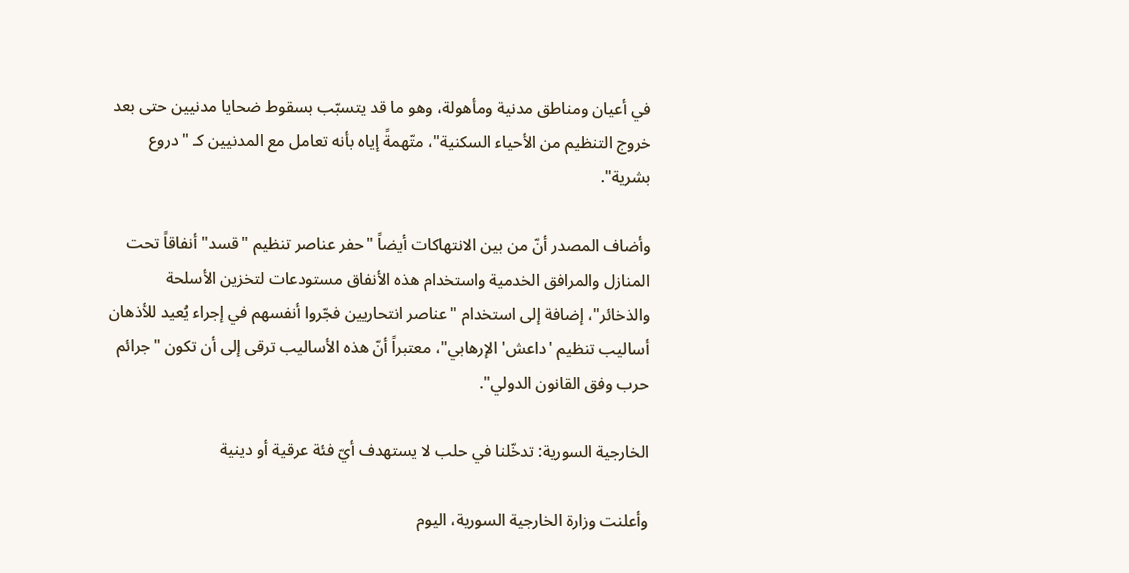في أعيان ومناطق مدنية ومأهولة، وهو ما قد يتسبّب بسقوط ضحايا مدنيين حتى بعد خروج التنظيم من الأحياء السكنية"، متّهمةً إياه بأنه تعامل مع المدنيين كـ "دروع بشرية".

وأضاف المصدر أنّ من بين الانتهاكات أيضاً "حفر عناصر تنظيم "قسد" أنفاقاً تحت المنازل والمرافق الخدمية واستخدام هذه الأنفاق مستودعات لتخزين الأسلحة والذخائر"، إضافة إلى استخدام "عناصر انتحاريين فجّروا أنفسهم في إجراء يُعيد للأذهان أساليب تنظيم 'داعش' الإرهابي"، معتبراً أنّ هذه الأساليب ترقى إلى أن تكون "جرائم حرب وفق القانون الدولي".

الخارجية السورية: تدخّلنا في حلب لا يستهدف أيّ فئة عرقية أو دينية

وأعلنت وزارة الخارجية السورية، اليوم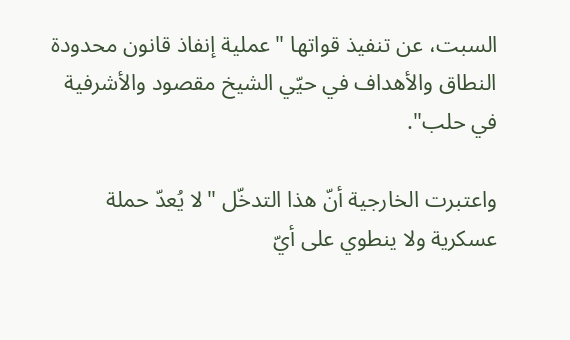السبت، عن تنفيذ قواتها "عملية إنفاذ قانون محدودة النطاق والأهداف في حيّي الشيخ مقصود والأشرفية في حلب".

واعتبرت الخارجية أنّ هذا التدخّل "لا يُعدّ حملة عسكرية ولا ينطوي على أيّ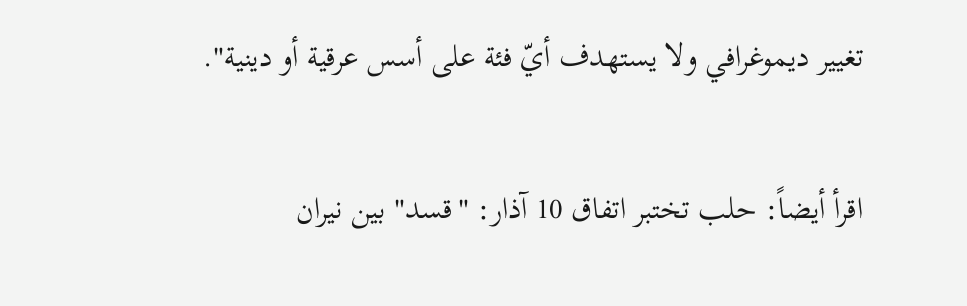تغيير ديموغرافي ولا يستهدف أيّ فئة على أسس عرقية أو دينية".

اقرأ أيضاً: حلب تختبر اتفاق 10 آذار: "قسد" بين نيران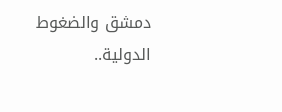دمشق والضغوط الدولية..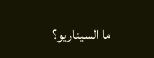ما السيناريو؟